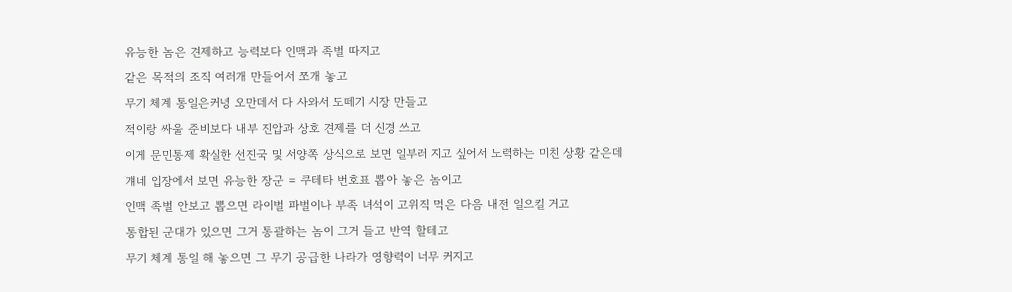유능한 놈은 견제하고 능력보다 인맥과 족벌 따지고
같은 목적의 조직 여러개 만들어서 쪼개 놓고
무기 체계 통일은커녕 오만데서 다 사와서 도떼기 시장 만들고
적이랑 싸울 준비보다 내부 진압과 상호 견제를 더 신경 쓰고
이게 문민통제 확실한 선진국 및 서양쪽 상식으로 보면 일부러 지고 싶어서 노력하는 미친 상황 같은데
걔네 입장에서 보면 유능한 장군 = 쿠테타 번호표 뽑아 놓은 놈이고
인맥 족벌 안보고 뽑으면 라이벌 파벌이나 부족 녀석이 고위직 먹은 다음 내전 일으킬 거고
통합된 군대가 있으면 그거 통괄하는 놈이 그거 들고 반역 할테고
무기 체계 통일 해 놓으면 그 무기 공급한 나라가 영향력이 너무 커지고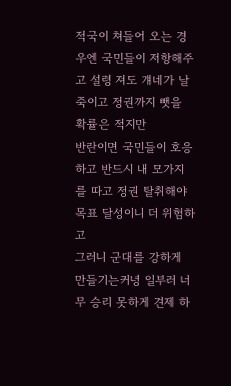적국이 쳐들어 오는 경우엔 국민들이 저항해주고 설령 져도 걔네가 날 죽이고 정권까지 뺏을 확률은 적지만
반란이면 국민들이 호응하고 반드시 내 모가지를 따고 정권 탈취해야 목표 달성이니 더 위험하고
그러니 군대를 강하게 만들기는커녕 일부러 너무 승리 못하게 견제 하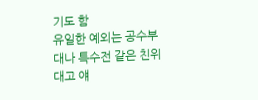기도 함
유일한 예외는 공수부대나 특수전 같은 친위대고 얘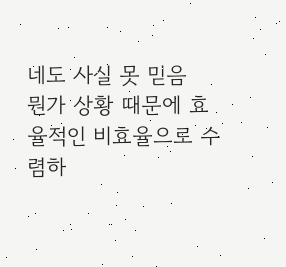네도 사실 못 믿음
뭔가 상황 때문에 효율적인 비효율으로 수렴하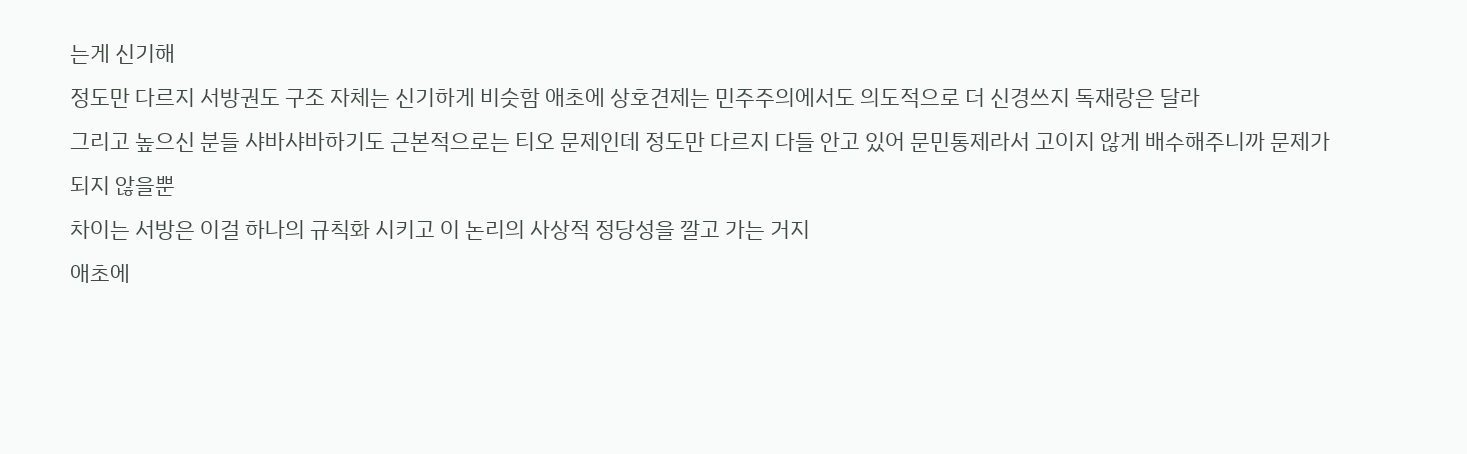는게 신기해
정도만 다르지 서방권도 구조 자체는 신기하게 비슷함 애초에 상호견제는 민주주의에서도 의도적으로 더 신경쓰지 독재랑은 달라
그리고 높으신 분들 샤바샤바하기도 근본적으로는 티오 문제인데 정도만 다르지 다들 안고 있어 문민통제라서 고이지 않게 배수해주니까 문제가 되지 않을뿐
차이는 서방은 이걸 하나의 규칙화 시키고 이 논리의 사상적 정당성을 깔고 가는 거지
애초에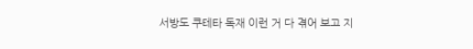서방도 쿠테타 독재 이런 거 다 겪어 보고 지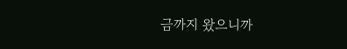금까지 왔으니까